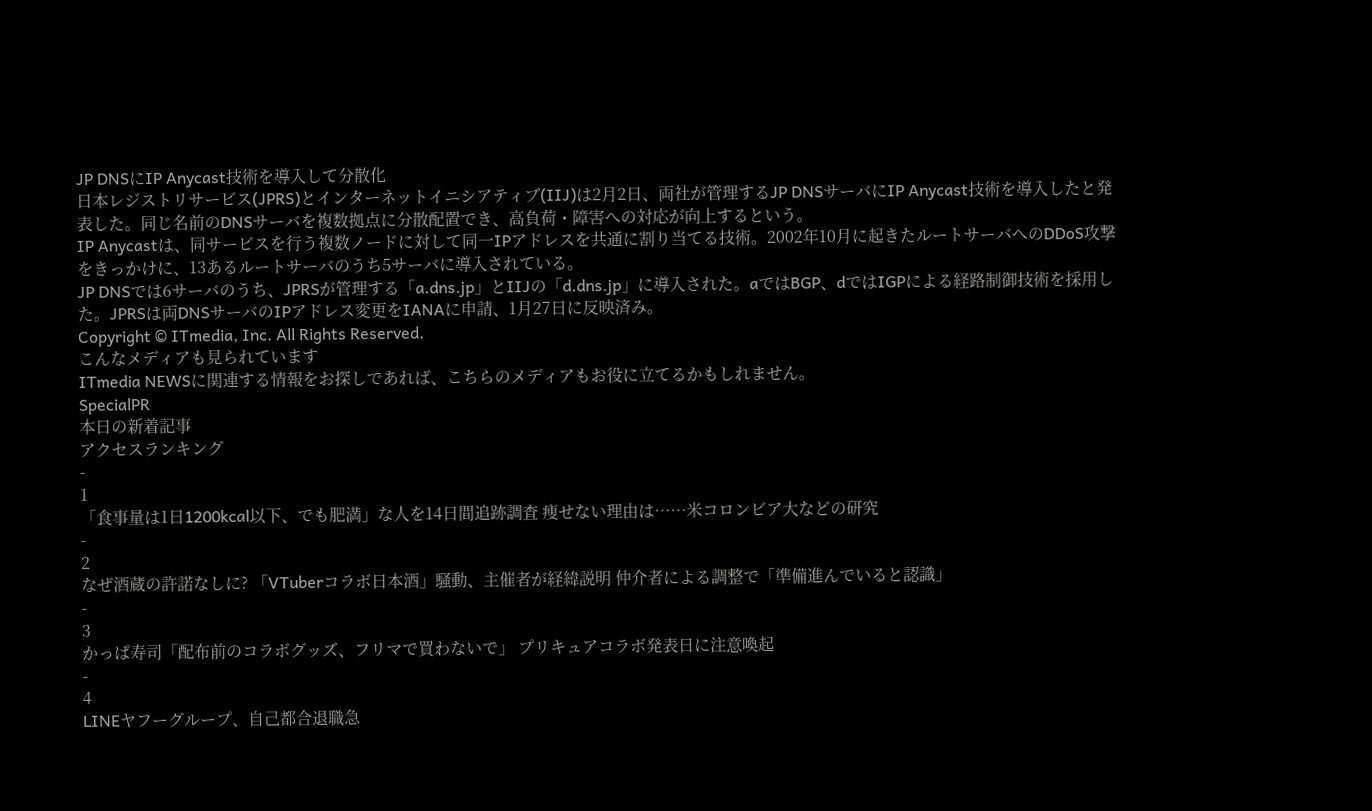JP DNSにIP Anycast技術を導入して分散化
日本レジストリサービス(JPRS)とインターネットイニシアティブ(IIJ)は2月2日、両社が管理するJP DNSサーバにIP Anycast技術を導入したと発表した。同じ名前のDNSサーバを複数拠点に分散配置でき、高負荷・障害への対応が向上するという。
IP Anycastは、同サービスを行う複数ノードに対して同一IPアドレスを共通に割り当てる技術。2002年10月に起きたルートサーバへのDDoS攻撃をきっかけに、13あるルートサーバのうち5サーバに導入されている。
JP DNSでは6サーバのうち、JPRSが管理する「a.dns.jp」とIIJの「d.dns.jp」に導入された。aではBGP、dではIGPによる経路制御技術を採用した。JPRSは両DNSサーバのIPアドレス変更をIANAに申請、1月27日に反映済み。
Copyright © ITmedia, Inc. All Rights Reserved.
こんなメディアも見られています
ITmedia NEWSに関連する情報をお探しであれば、こちらのメディアもお役に立てるかもしれません。
SpecialPR
本日の新着記事
アクセスランキング
-
1
「食事量は1日1200kcal以下、でも肥満」な人を14日間追跡調査 痩せない理由は……米コロンビア大などの研究
-
2
なぜ酒蔵の許諾なしに? 「VTuberコラボ日本酒」騒動、主催者が経緯説明 仲介者による調整で「準備進んでいると認識」
-
3
かっぱ寿司「配布前のコラボグッズ、フリマで買わないで」 プリキュアコラボ発表日に注意喚起
-
4
LINEヤフーグループ、自己都合退職急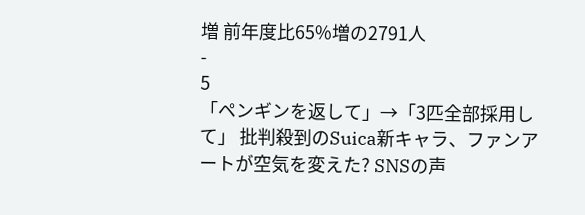増 前年度比65%増の2791人
-
5
「ペンギンを返して」→「3匹全部採用して」 批判殺到のSuica新キャラ、ファンアートが空気を変えた? SNSの声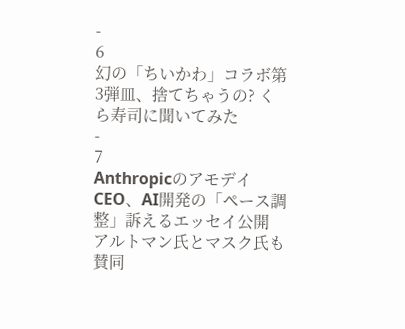-
6
幻の「ちいかわ」コラボ第3弾皿、捨てちゃうの? くら寿司に聞いてみた
-
7
AnthropicのアモデイCEO、AI開発の「ペース調整」訴えるエッセイ公開 アルトマン氏とマスク氏も賛同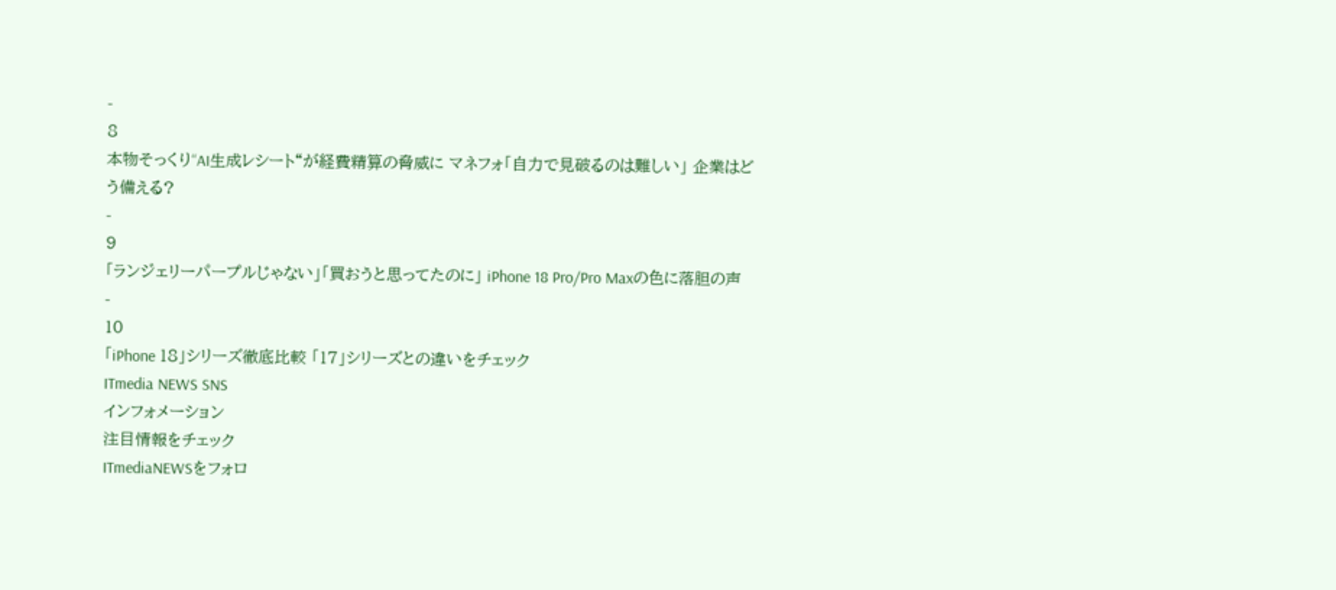-
8
本物そっくり“AI生成レシート“が経費精算の脅威に マネフォ「自力で見破るのは難しい」 企業はどう備える?
-
9
「ランジェリーパープルじゃない」「買おうと思ってたのに」 iPhone 18 Pro/Pro Maxの色に落胆の声
-
10
「iPhone 18」シリーズ徹底比較 「17」シリーズとの違いをチェック
ITmedia NEWS SNS
インフォメーション
注目情報をチェック
ITmediaNEWSをフォロ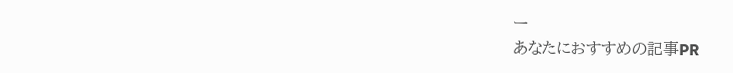ー
あなたにおすすめの記事PR